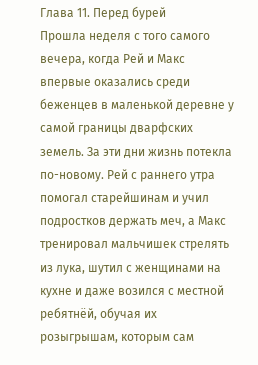Глава 11. Перед бурей
Прошла неделя с того самого вечера, когда Рей и Макс впервые оказались среди беженцев в маленькой деревне у самой границы дварфских земель. За эти дни жизнь потекла по-новому. Рей с раннего утра помогал старейшинам и учил подростков держать меч, а Макс тренировал мальчишек стрелять из лука, шутил с женщинами на кухне и даже возился с местной ребятнёй, обучая их розыгрышам, которым сам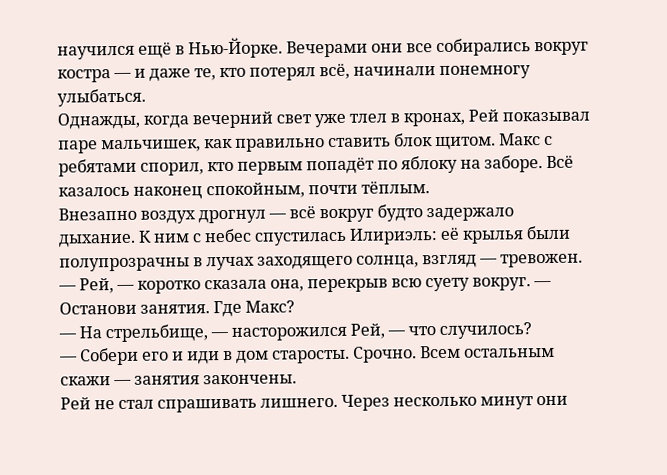научился ещё в Нью-Йорке. Вечерами они все собирались вокруг костра — и даже те, кто потерял всё, начинали понемногу улыбаться.
Однажды, когда вечерний свет уже тлел в кронах, Рей показывал паре мальчишек, как правильно ставить блок щитом. Макс с ребятами спорил, кто первым попадёт по яблоку на заборе. Всё казалось наконец спокойным, почти тёплым.
Внезапно воздух дрогнул — всё вокруг будто задержало дыхание. К ним с небес спустилась Илириэль: её крылья были полупрозрачны в лучах заходящего солнца, взгляд — тревожен.
— Рей, — коротко сказала она, перекрыв всю суету вокруг. — Останови занятия. Где Макс?
— На стрельбище, — насторожился Рей, — что случилось?
— Собери его и иди в дом старосты. Срочно. Всем остальным скажи — занятия закончены.
Рей не стал спрашивать лишнего. Через несколько минут они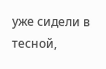уже сидели в тесной,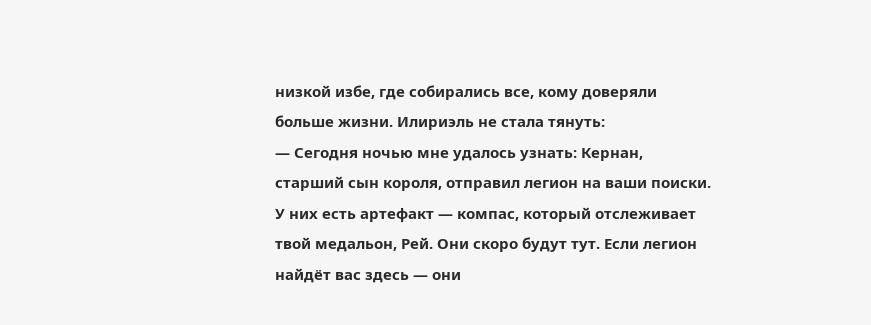низкой избе, где собирались все, кому доверяли больше жизни. Илириэль не стала тянуть:
— Сегодня ночью мне удалось узнать: Кернан, старший сын короля, отправил легион на ваши поиски. У них есть артефакт — компас, который отслеживает твой медальон, Рей. Они скоро будут тут. Если легион найдёт вас здесь — они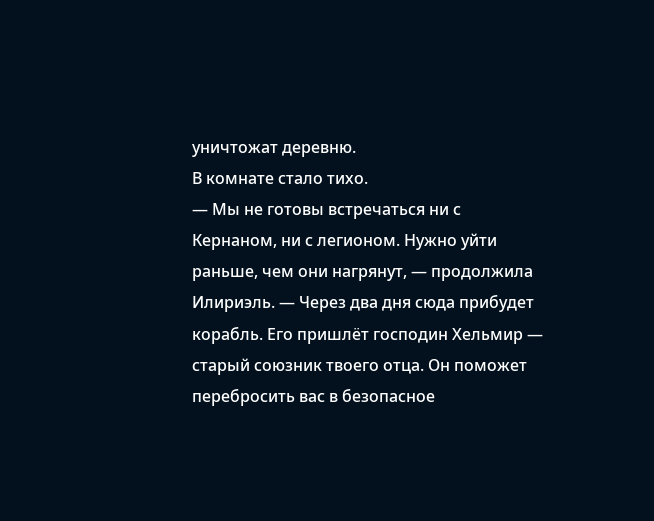уничтожат деревню.
В комнате стало тихо.
— Мы не готовы встречаться ни с Кернаном, ни с легионом. Нужно уйти раньше, чем они нагрянут, — продолжила Илириэль. — Через два дня сюда прибудет корабль. Его пришлёт господин Хельмир — старый союзник твоего отца. Он поможет перебросить вас в безопасное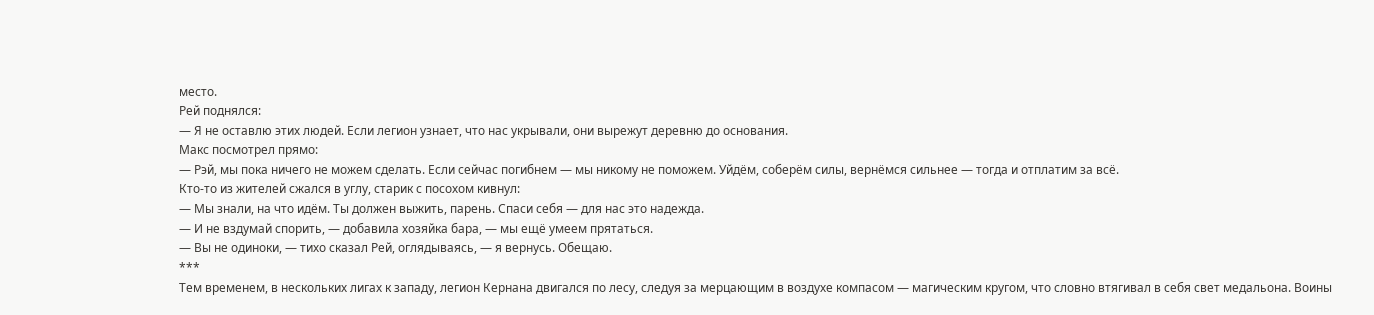место.
Рей поднялся:
— Я не оставлю этих людей. Если легион узнает, что нас укрывали, они вырежут деревню до основания.
Макс посмотрел прямо:
— Рэй, мы пока ничего не можем сделать. Если сейчас погибнем — мы никому не поможем. Уйдём, соберём силы, вернёмся сильнее — тогда и отплатим за всё.
Кто-то из жителей сжался в углу, старик с посохом кивнул:
— Мы знали, на что идём. Ты должен выжить, парень. Спаси себя — для нас это надежда.
— И не вздумай спорить, — добавила хозяйка бара, — мы ещё умеем прятаться.
— Вы не одиноки, — тихо сказал Рей, оглядываясь, — я вернусь. Обещаю.
***
Тем временем, в нескольких лигах к западу, легион Кернана двигался по лесу, следуя за мерцающим в воздухе компасом — магическим кругом, что словно втягивал в себя свет медальона. Воины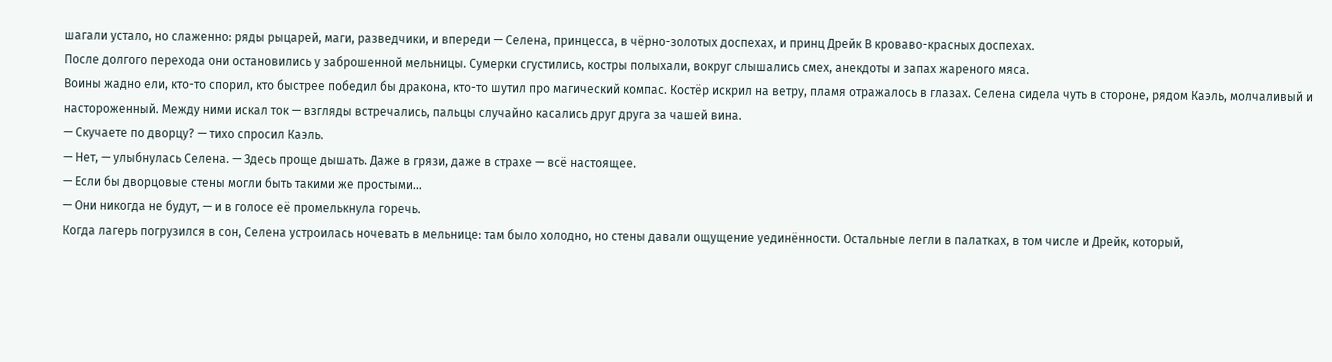шагали устало, но слаженно: ряды рыцарей, маги, разведчики, и впереди — Селена, принцесса, в чёрно-золотых доспехах, и принц Дрейк В кроваво-красных доспехах.
После долгого перехода они остановились у заброшенной мельницы. Сумерки сгустились, костры полыхали, вокруг слышались смех, анекдоты и запах жареного мяса.
Воины жадно ели, кто-то спорил, кто быстрее победил бы дракона, кто-то шутил про магический компас. Костёр искрил на ветру, пламя отражалось в глазах. Селена сидела чуть в стороне, рядом Каэль, молчаливый и настороженный. Между ними искал ток — взгляды встречались, пальцы случайно касались друг друга за чашей вина.
— Скучаете по дворцу? — тихо спросил Каэль.
— Нет, — улыбнулась Селена. — Здесь проще дышать. Даже в грязи, даже в страхе — всё настоящее.
— Если бы дворцовые стены могли быть такими же простыми...
— Они никогда не будут, — и в голосе её промелькнула горечь.
Когда лагерь погрузился в сон, Селена устроилась ночевать в мельнице: там было холодно, но стены давали ощущение уединённости. Остальные легли в палатках, в том числе и Дрейк, который,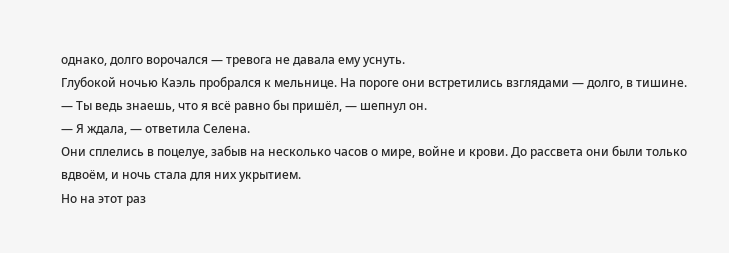однако, долго ворочался — тревога не давала ему уснуть.
Глубокой ночью Каэль пробрался к мельнице. На пороге они встретились взглядами — долго, в тишине.
— Ты ведь знаешь, что я всё равно бы пришёл, — шепнул он.
— Я ждала, — ответила Селена.
Они сплелись в поцелуе, забыв на несколько часов о мире, войне и крови. До рассвета они были только вдвоём, и ночь стала для них укрытием.
Но на этот раз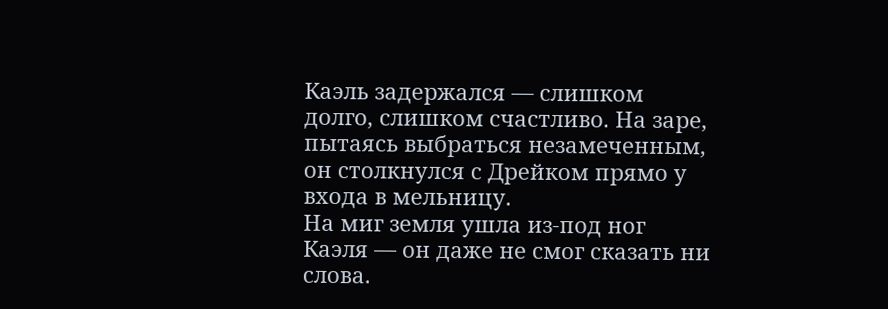Каэль задержался — слишком долго, слишком счастливо. На заре, пытаясь выбраться незамеченным, он столкнулся с Дрейком прямо у входа в мельницу.
На миг земля ушла из-под ног Каэля — он даже не смог сказать ни слова.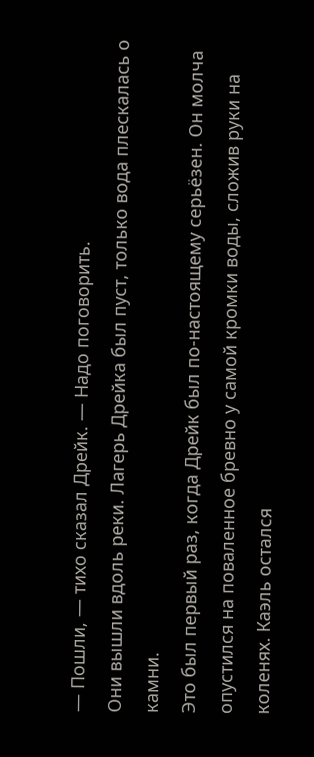— Пошли, — тихо сказал Дрейк. — Надо поговорить.
Они вышли вдоль реки. Лагерь Дрейка был пуст, только вода плескалась о камни.
Это был первый раз, когда Дрейк был по-настоящему серьёзен. Он молча опустился на поваленное бревно у самой кромки воды, сложив руки на коленях. Каэль остался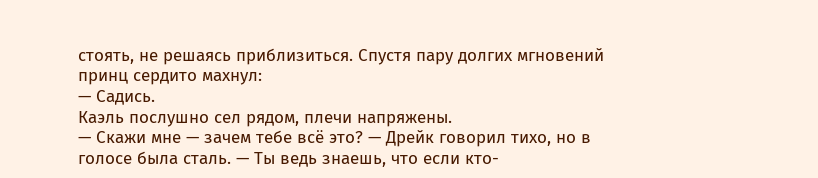стоять, не решаясь приблизиться. Спустя пару долгих мгновений принц сердито махнул:
— Садись.
Каэль послушно сел рядом, плечи напряжены.
— Скажи мне — зачем тебе всё это? — Дрейк говорил тихо, но в голосе была сталь. — Ты ведь знаешь, что если кто-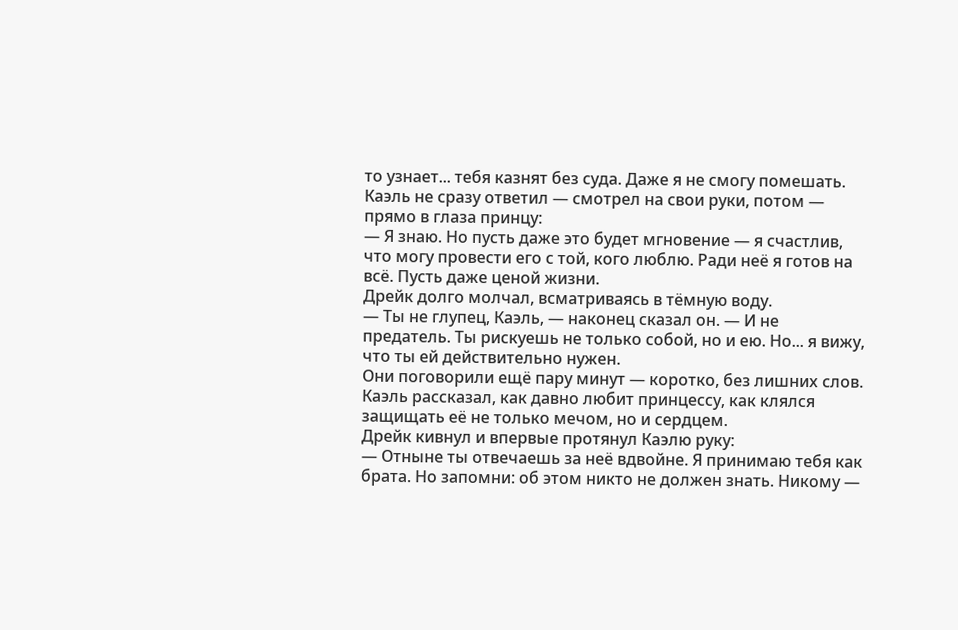то узнает... тебя казнят без суда. Даже я не смогу помешать.
Каэль не сразу ответил — смотрел на свои руки, потом — прямо в глаза принцу:
— Я знаю. Но пусть даже это будет мгновение — я счастлив, что могу провести его с той, кого люблю. Ради неё я готов на всё. Пусть даже ценой жизни.
Дрейк долго молчал, всматриваясь в тёмную воду.
— Ты не глупец, Каэль, — наконец сказал он. — И не предатель. Ты рискуешь не только собой, но и ею. Но... я вижу, что ты ей действительно нужен.
Они поговорили ещё пару минут — коротко, без лишних слов. Каэль рассказал, как давно любит принцессу, как клялся защищать её не только мечом, но и сердцем.
Дрейк кивнул и впервые протянул Каэлю руку:
— Отныне ты отвечаешь за неё вдвойне. Я принимаю тебя как брата. Но запомни: об этом никто не должен знать. Никому —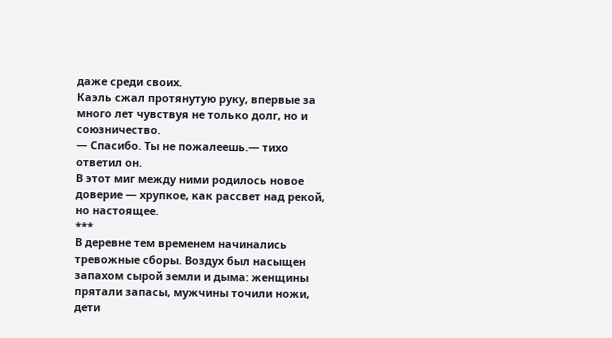даже среди своих.
Каэль сжал протянутую руку, впервые за много лет чувствуя не только долг, но и союзничество.
— Спасибо. Ты не пожалеешь.— тихо ответил он.
В этот миг между ними родилось новое доверие — хрупкое, как рассвет над рекой, но настоящее.
***
В деревне тем временем начинались тревожные сборы. Воздух был насыщен запахом сырой земли и дыма: женщины прятали запасы, мужчины точили ножи, дети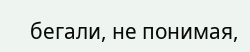бегали, не понимая,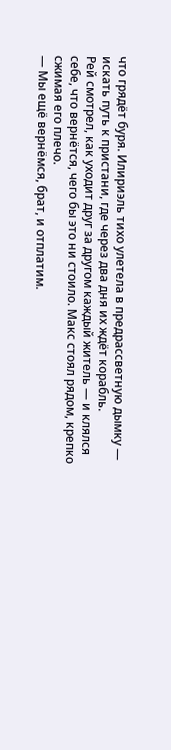что грядёт буря. Илириэль тихо улетела в предрассветную дымку — искать путь к пристани, где через два дня их ждёт корабль.
Рей смотрел, как уходит друг за другом каждый житель — и клялся себе, что вернётся, чего бы это ни стоило. Макс стоял рядом, крепко сжимая его плечо.
— Мы ещё вернёмся, брат, и отплатим.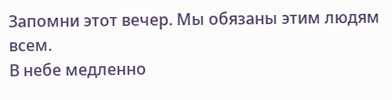Запомни этот вечер. Мы обязаны этим людям всем.
В небе медленно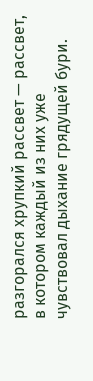разгорался хрупкий рассвет — рассвет, в котором каждый из них уже чувствовал дыхание грядущей бури.